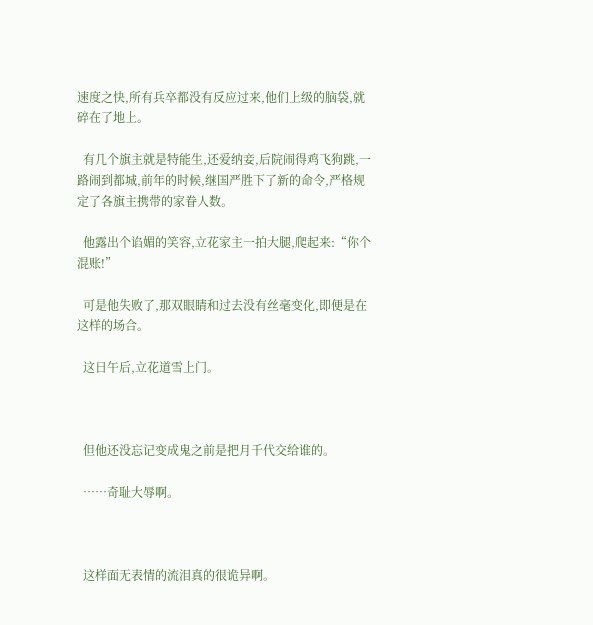速度之快,所有兵卒都没有反应过来,他们上级的脑袋,就碎在了地上。

  有几个旗主就是特能生,还爱纳妾,后院闹得鸡飞狗跳,一路闹到都城,前年的时候,继国严胜下了新的命令,严格规定了各旗主携带的家眷人数。

  他露出个谄媚的笑容,立花家主一拍大腿,爬起来:“你个混账!”

  可是他失败了,那双眼睛和过去没有丝毫变化,即便是在这样的场合。

  这日午后,立花道雪上门。



  但他还没忘记变成鬼之前是把月千代交给谁的。

  ……奇耻大辱啊。



  这样面无表情的流泪真的很诡异啊。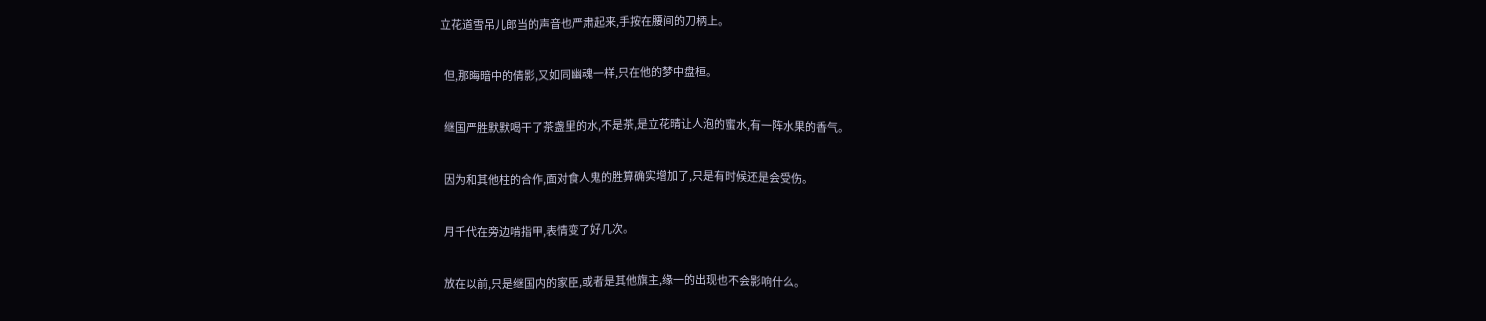立花道雪吊儿郎当的声音也严肃起来,手按在腰间的刀柄上。

  但,那晦暗中的倩影,又如同幽魂一样,只在他的梦中盘桓。

  继国严胜默默喝干了茶盏里的水,不是茶,是立花晴让人泡的蜜水,有一阵水果的香气。

  因为和其他柱的合作,面对食人鬼的胜算确实增加了,只是有时候还是会受伤。

  月千代在旁边啃指甲,表情变了好几次。

  放在以前,只是继国内的家臣,或者是其他旗主,缘一的出现也不会影响什么。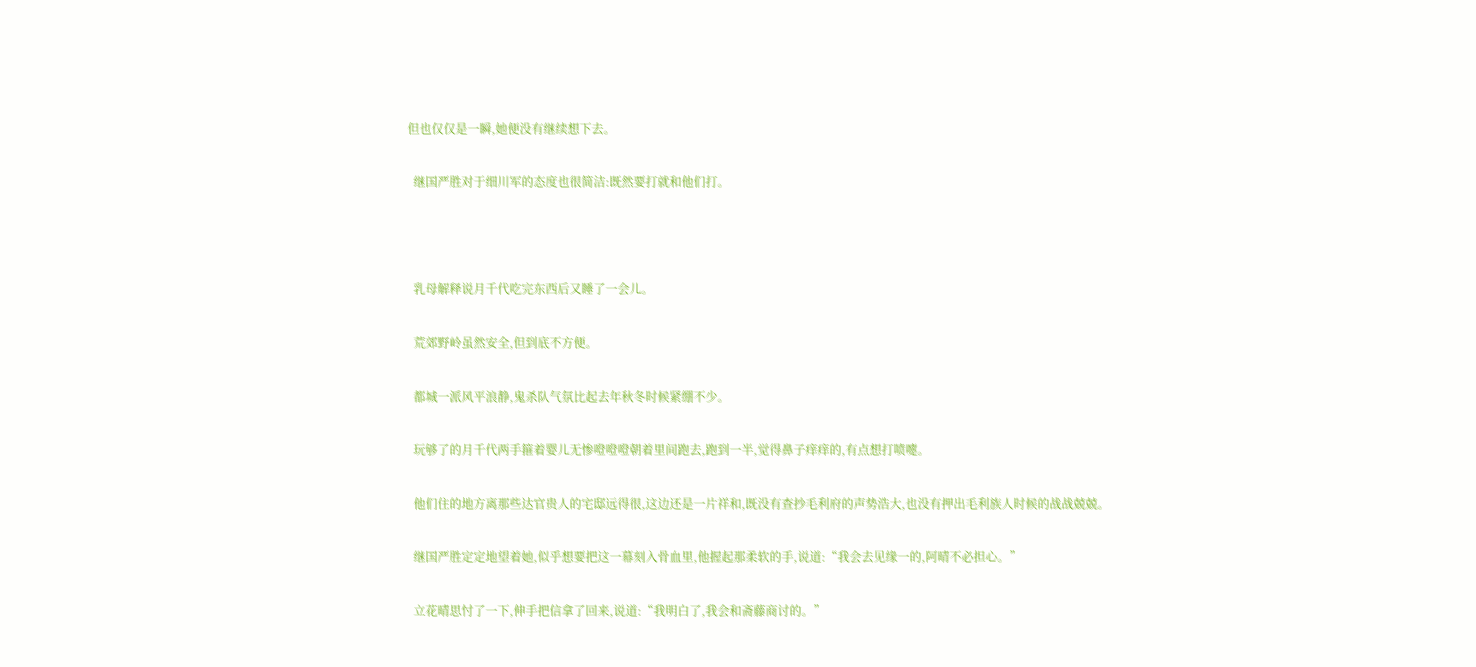但也仅仅是一瞬,她便没有继续想下去。

  继国严胜对于细川军的态度也很简洁:既然要打就和他们打。



  乳母解释说月千代吃完东西后又睡了一会儿。

  荒郊野岭虽然安全,但到底不方便。

  都城一派风平浪静,鬼杀队气氛比起去年秋冬时候紧绷不少。

  玩够了的月千代两手箍着婴儿无惨噔噔噔朝着里间跑去,跑到一半,觉得鼻子痒痒的,有点想打喷嚏。

  他们住的地方离那些达官贵人的宅邸远得很,这边还是一片祥和,既没有查抄毛利府的声势浩大,也没有押出毛利族人时候的战战兢兢。

  继国严胜定定地望着她,似乎想要把这一幕刻入骨血里,他握起那柔软的手,说道:“我会去见缘一的,阿晴不必担心。”

  立花晴思忖了一下,伸手把信拿了回来,说道:“我明白了,我会和斋藤商讨的。”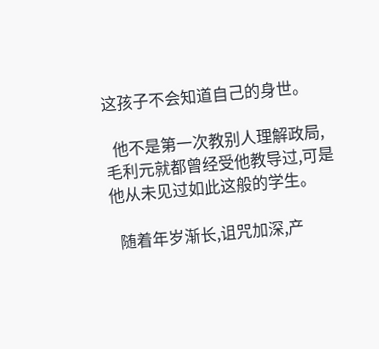这孩子不会知道自己的身世。

  他不是第一次教别人理解政局,毛利元就都曾经受他教导过,可是他从未见过如此这般的学生。

  随着年岁渐长,诅咒加深,产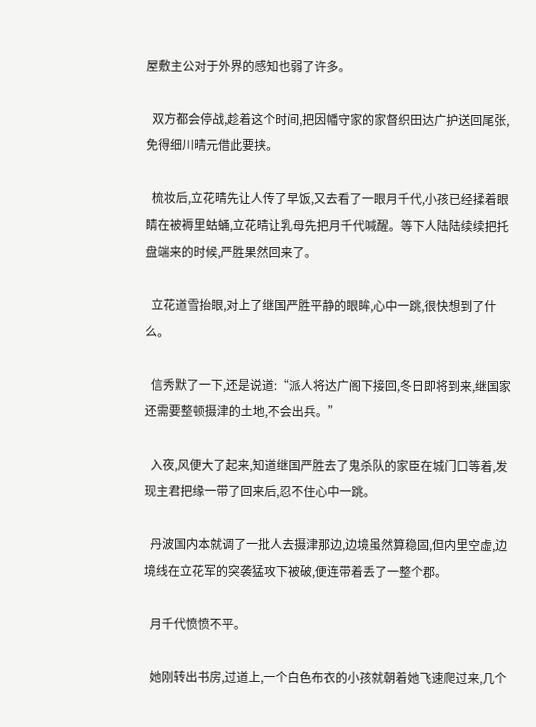屋敷主公对于外界的感知也弱了许多。

  双方都会停战,趁着这个时间,把因幡守家的家督织田达广护送回尾张,免得细川晴元借此要挟。

  梳妆后,立花晴先让人传了早饭,又去看了一眼月千代,小孩已经揉着眼睛在被褥里蛄蛹,立花晴让乳母先把月千代喊醒。等下人陆陆续续把托盘端来的时候,严胜果然回来了。

  立花道雪抬眼,对上了继国严胜平静的眼眸,心中一跳,很快想到了什么。

  信秀默了一下,还是说道:“派人将达广阁下接回,冬日即将到来,继国家还需要整顿摄津的土地,不会出兵。”

  入夜,风便大了起来,知道继国严胜去了鬼杀队的家臣在城门口等着,发现主君把缘一带了回来后,忍不住心中一跳。

  丹波国内本就调了一批人去摄津那边,边境虽然算稳固,但内里空虚,边境线在立花军的突袭猛攻下被破,便连带着丢了一整个郡。

  月千代愤愤不平。

  她刚转出书房,过道上,一个白色布衣的小孩就朝着她飞速爬过来,几个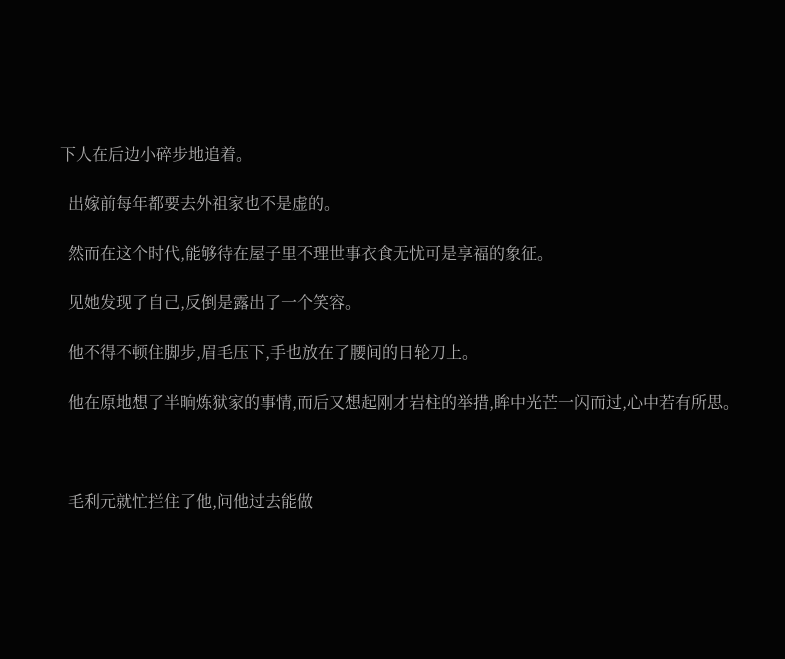下人在后边小碎步地追着。

  出嫁前每年都要去外祖家也不是虚的。

  然而在这个时代,能够待在屋子里不理世事衣食无忧可是享福的象征。

  见她发现了自己,反倒是露出了一个笑容。

  他不得不顿住脚步,眉毛压下,手也放在了腰间的日轮刀上。

  他在原地想了半晌炼狱家的事情,而后又想起刚才岩柱的举措,眸中光芒一闪而过,心中若有所思。



  毛利元就忙拦住了他,问他过去能做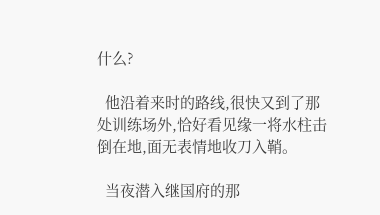什么?

  他沿着来时的路线,很快又到了那处训练场外,恰好看见缘一将水柱击倒在地,面无表情地收刀入鞘。

  当夜潜入继国府的那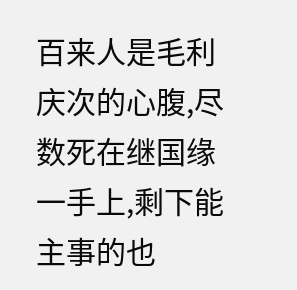百来人是毛利庆次的心腹,尽数死在继国缘一手上,剩下能主事的也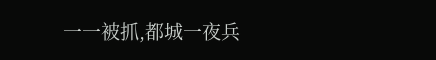一一被抓,都城一夜兵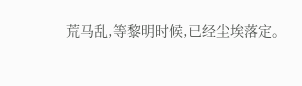荒马乱,等黎明时候,已经尘埃落定。